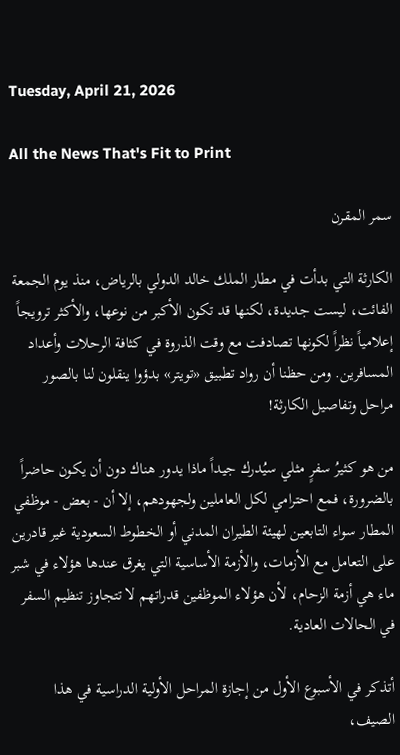Tuesday, April 21, 2026

All the News That's Fit to Print

سمر المقرن

الكارثة التي بدأت في مطار الملك خالد الدولي بالرياض، منذ يوم الجمعة الفائت، ليست جديدة، لكنها قد تكون الأكبر من نوعها، والأكثر ترويجاً إعلامياً نظراً لكونها تصادفت مع وقت الذروة في كثافة الرحلات وأعداد المسافرين. ومن حظنا أن رواد تطبيق «تويتر» بدؤوا ينقلون لنا بالصور مراحل وتفاصيل الكارثة!

من هو كثيرُ سفرٍ مثلي سيُدرك جيداً ماذا يدور هناك دون أن يكون حاضراً بالضرورة، فمع احترامي لكل العاملين ولجهودهم، إلا أن - بعض - موظفي المطار سواء التابعين لهيئة الطيران المدني أو الخطوط السعودية غير قادرين على التعامل مع الأزمات، والأزمة الأساسية التي يغرق عندها هؤلاء في شبر ماء هي أزمة الزحام، لأن هؤلاء الموظفين قدراتهم لا تتجاوز تنظيم السفر في الحالات العادية.

أتذكر في الأسبوع الأول من إجازة المراحل الأولية الدراسية في هذا الصيف،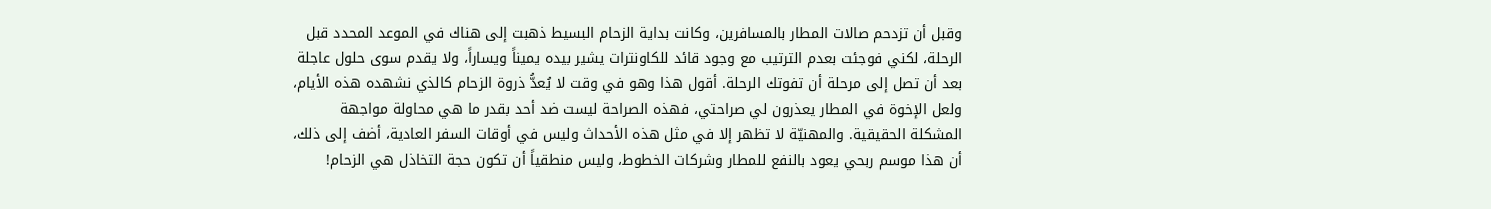وقبل أن تزدحم صالات المطار بالمسافرين، وكانت بداية الزحام البسيط ذهبت إلى هناك في الموعد المحدد قبل الرحلة، لكني فوجئت بعدم الترتيب مع وجود قائد للكاونترات يشير بيده يميناً ويساراً، ولا يقدم سوى حلول عاجلة بعد أن تصل إلى مرحلة أن تفوتك الرحلة. أقول هذا وهو في وقت لا يُعدُّ ذروة الزحام كالذي نشهده هذه الأيام، ولعل الإخوة في المطار يعذرون لي صراحتي، فهذه الصراحة ليست ضد أحد بقدر ما هي محاولة مواجهة المشكلة الحقيقية. والمهنيّة لا تظهر إلا في مثل هذه الأحداث وليس في أوقات السفر العادية، أضف إلى ذلك، أن هذا موسم ربحي يعود بالنفع للمطار وشركات الخطوط، وليس منطقياً أن تكون حجة التخاذل هي الزحام!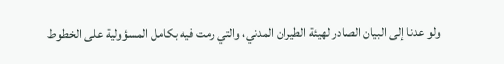ولو عدنا إلى البيان الصادر لهيئة الطيران المدني، والتي رمت فيه بكامل المسؤولية على الخطوط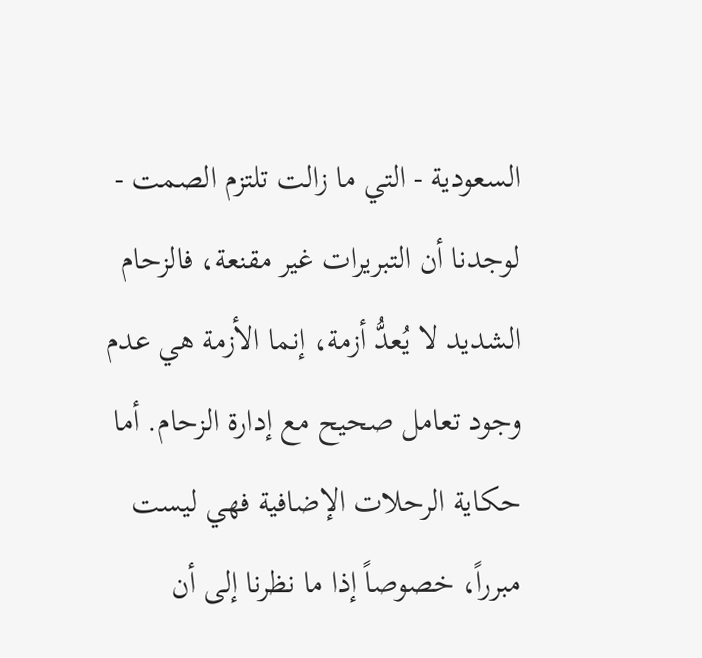السعودية - التي ما زالت تلتزم الصمت - لوجدنا أن التبريرات غير مقنعة، فالزحام الشديد لا يُعدُّ أزمة، إنما الأزمة هي عدم وجود تعامل صحيح مع إدارة الزحام. أما حكاية الرحلات الإضافية فهي ليست مبرراً، خصوصاً إذا ما نظرنا إلى أن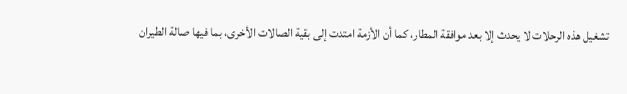تشغيل هذه الرحلات لا يحدث إلا بعد موافقة المطار، كما أن الأزمة امتدت إلى بقية الصالات الأخرى، بما فيها صالة الطيران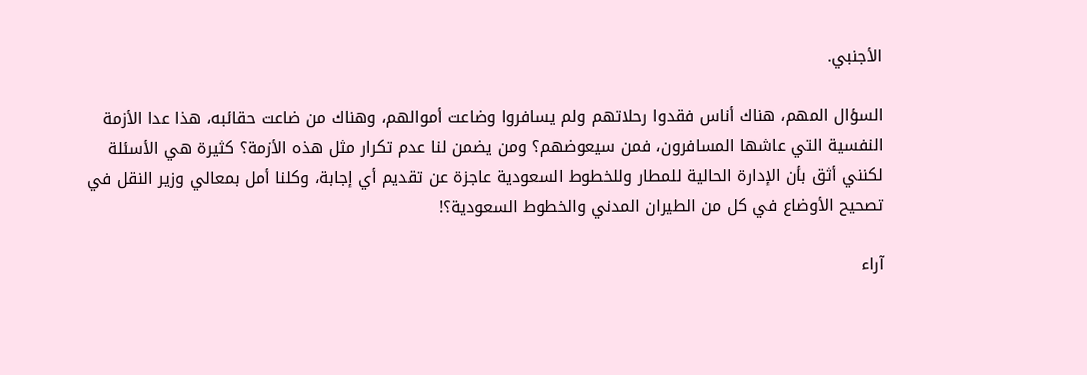الأجنبي.

السؤال المهم، هناك أناس فقدوا رحلاتهم ولم يسافروا وضاعت أموالهم، وهناك من ضاعت حقائبه، هذا عدا الأزمة النفسية التي عاشها المسافرون، فمن سيعوضهم؟ ومن يضمن لنا عدم تكرار مثل هذه الأزمة؟ كثيرة هي الأسئلة لكنني أثق بأن الإدارة الحالية للمطار وللخطوط السعودية عاجزة عن تقديم أي إجابة، وكلنا أمل بمعالي وزير النقل في تصحيح الأوضاع في كل من الطيران المدني والخطوط السعودية؟!

آراء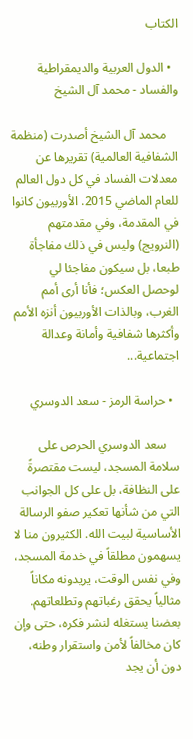الكتاب

  • الدول العربية والديمقراطية والفساد - محمد آل الشيخ

    محمد آل الشيخ أصدرت (منظمة الشفافية العالمية) تقريرها عن معدلات الفساد في كل دول العالم للعام الماضي 2015. الأوربيون كانوا في المقدمة، وفي مقدمتهم (النرويج) وليس في ذلك مفاجأة طبعا، بل سيكون مفاجئا لي لوحصل العكس؛ فأنا أرى أمم الغرب، وبالذات الأوربيون أنزه الأمم وأكثرها شفافية وأمانة وعدالة اجتماعية...

  • حراسة الرمز - سعد الدوسري

    سعد الدوسري الحرص على سلامة المسجد، ليست مقتصرةً على النظافة، بل على كل الجوانب التي من شأنها تعكير صفو الرسالة الأساسية لبيت الله. الكثيرون منا لا يسهمون مطلقاً في خدمة المسجد، وفي نفس الوقت، يريدونه مكاناً مثالياً يحقق رغباتهم وتطلعاتهم. بعضنا يستغله لنشر فكره، حتى وإن كان مخالفاً لأمن واستقرار وطنه، دون أن يجد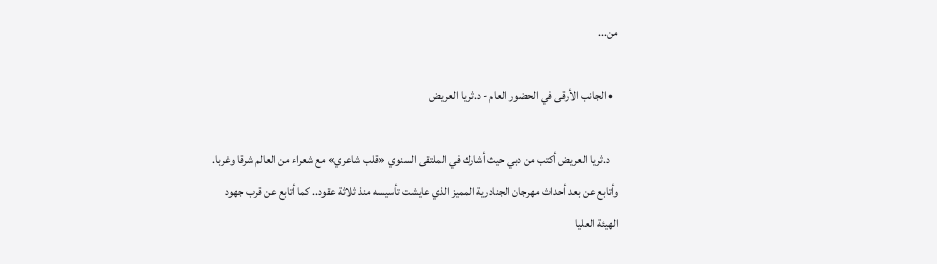من...

  • الجانب الأرقى في الحضور العام - د.ثريا العريض

    د.ثريا العريض أكتب من دبي حيث أشارك في الملتقى السنوي «قلب شاعري» مع شعراء من العالم شرقا وغربا. وأتابع عن بعد أحداث مهرجان الجنادرية المميز الذي عايشت تأسيسه منذ ثلاثة عقود.. كما أتابع عن قرب جهود الهيئة العليا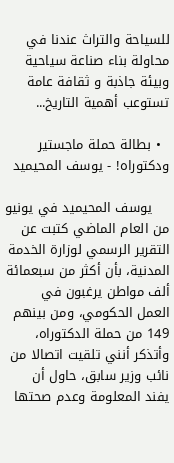للسياحة والتراث عندنا في محاولة بناء صناعة سياحية وبيئة جاذبة و ثقافة عامة تستوعب أهمية التاريخ...

  • بطالة حملة ماجستير ودكتوراه! - يوسف المحيميد

    يوسف المحيميد في يونيو من العام الماضي كتبت عن التقرير الرسمي لوزارة الخدمة المدنية، بأن أكثر من سبعمائة ألف مواطن يرغبون في العمل الحكومي، ومن بينهم 149 من حملة الدكتوراه، وأتذكر أنني تلقيت اتصالا من نائب وزير سابق، حاول أن يفند المعلومة وعدم صحتها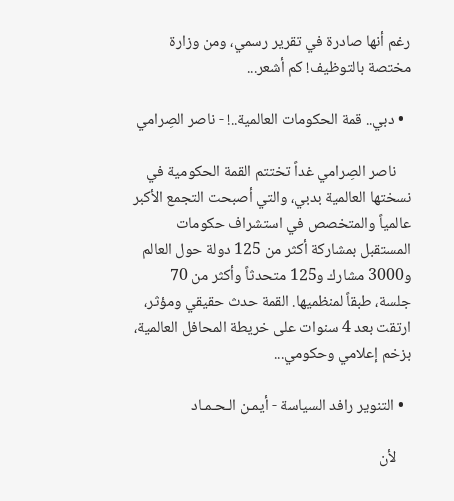رغم أنها صادرة في تقرير رسمي، ومن وزارة مختصة بالتوظيف! كم أشعر...

  • دبي.. قمة الحكومات العالمية..! - ناصر الصِرامي

    ناصر الصِرامي غداً تختتم القمة الحكومية في نسختها العالمية بدبي، والتي أصبحت التجمع الأكبر عالمياً والمتخصص في استشراف حكومات المستقبل بمشاركة أكثر من 125 دولة حول العالم و3000 مشارك و125 متحدثاً وأكثر من 70 جلسة، طبقاً لمنظميها. القمة حدث حقيقي ومؤثر، ارتقت بعد 4 سنوات على خريطة المحافل العالمية، بزخم إعلامي وحكومي...

  • التنوير رافد السياسة - أيمـن الـحـمـاد

    لأن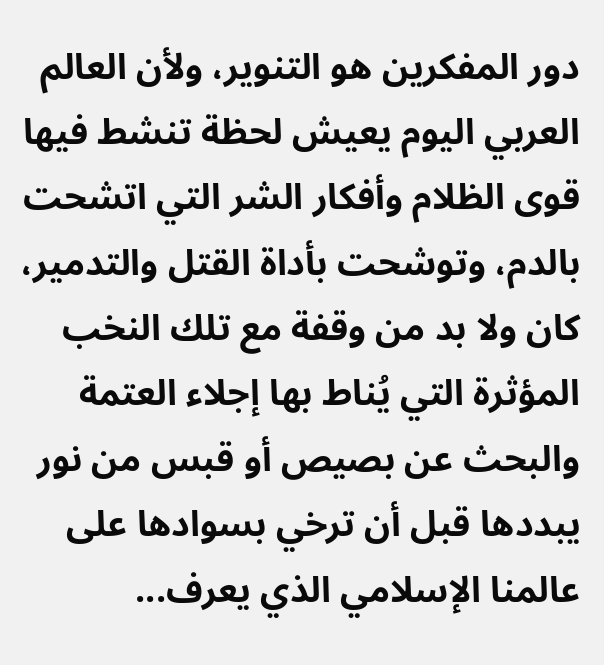دور المفكرين هو التنوير، ولأن العالم العربي اليوم يعيش لحظة تنشط فيها قوى الظلام وأفكار الشر التي اتشحت بالدم، وتوشحت بأداة القتل والتدمير، كان ولا بد من وقفة مع تلك النخب المؤثرة التي يُناط بها إجلاء العتمة والبحث عن بصيص أو قبس من نور يبددها قبل أن ترخي بسوادها على عالمنا الإسلامي الذي يعرف...